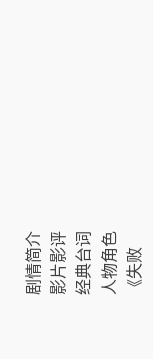剧情简介
影片影评
经典台词
人物角色
《失败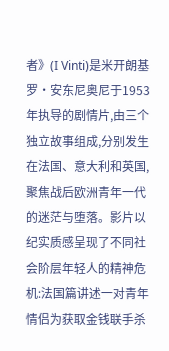者》(I Vinti)是米开朗基罗·安东尼奥尼于1953年执导的剧情片,由三个独立故事组成,分别发生在法国、意大利和英国,聚焦战后欧洲青年一代的迷茫与堕落。影片以纪实质感呈现了不同社会阶层年轻人的精神危机:法国篇讲述一对青年情侣为获取金钱联手杀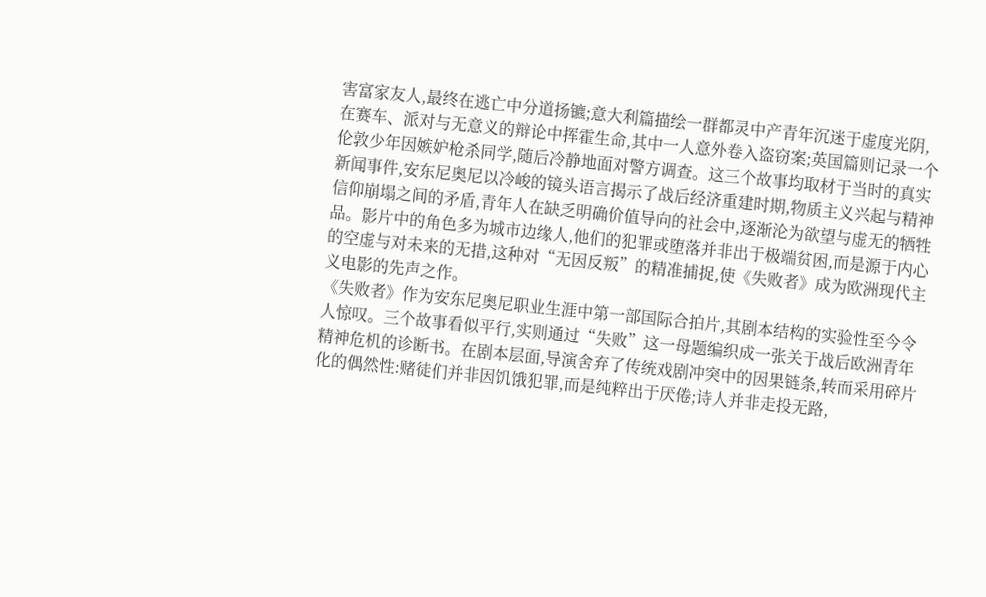害富家友人,最终在逃亡中分道扬镳;意大利篇描绘一群都灵中产青年沉迷于虚度光阴,在赛车、派对与无意义的辩论中挥霍生命,其中一人意外卷入盗窃案;英国篇则记录一个伦敦少年因嫉妒枪杀同学,随后冷静地面对警方调查。这三个故事均取材于当时的真实新闻事件,安东尼奥尼以冷峻的镜头语言揭示了战后经济重建时期,物质主义兴起与精神信仰崩塌之间的矛盾,青年人在缺乏明确价值导向的社会中,逐渐沦为欲望与虚无的牺牲品。影片中的角色多为城市边缘人,他们的犯罪或堕落并非出于极端贫困,而是源于内心的空虚与对未来的无措,这种对“无因反叛”的精准捕捉,使《失败者》成为欧洲现代主义电影的先声之作。
《失败者》作为安东尼奥尼职业生涯中第一部国际合拍片,其剧本结构的实验性至今令人惊叹。三个故事看似平行,实则通过“失败”这一母题编织成一张关于战后欧洲青年精神危机的诊断书。在剧本层面,导演舍弃了传统戏剧冲突中的因果链条,转而采用碎片化的偶然性:赌徒们并非因饥饿犯罪,而是纯粹出于厌倦;诗人并非走投无路,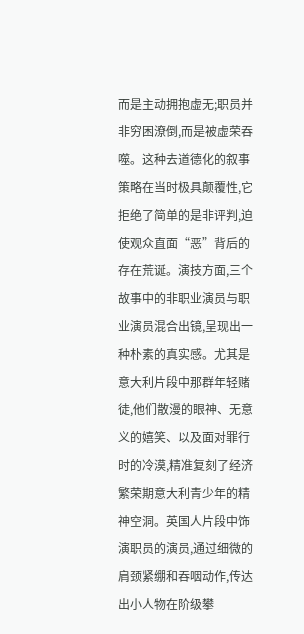而是主动拥抱虚无;职员并非穷困潦倒,而是被虚荣吞噬。这种去道德化的叙事策略在当时极具颠覆性,它拒绝了简单的是非评判,迫使观众直面“恶”背后的存在荒诞。演技方面,三个故事中的非职业演员与职业演员混合出镜,呈现出一种朴素的真实感。尤其是意大利片段中那群年轻赌徒,他们散漫的眼神、无意义的嬉笑、以及面对罪行时的冷漠,精准复刻了经济繁荣期意大利青少年的精神空洞。英国人片段中饰演职员的演员,通过细微的肩颈紧绷和吞咽动作,传达出小人物在阶级攀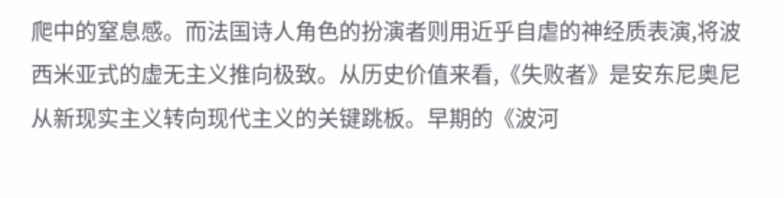爬中的窒息感。而法国诗人角色的扮演者则用近乎自虐的神经质表演,将波西米亚式的虚无主义推向极致。从历史价值来看,《失败者》是安东尼奥尼从新现实主义转向现代主义的关键跳板。早期的《波河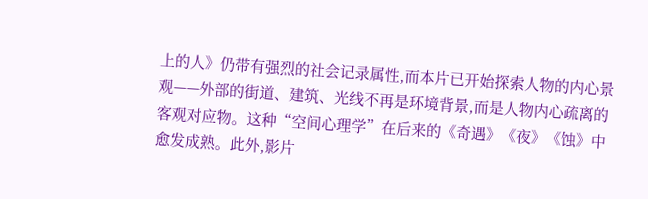上的人》仍带有强烈的社会记录属性,而本片已开始探索人物的内心景观——外部的街道、建筑、光线不再是环境背景,而是人物内心疏离的客观对应物。这种“空间心理学”在后来的《奇遇》《夜》《蚀》中愈发成熟。此外,影片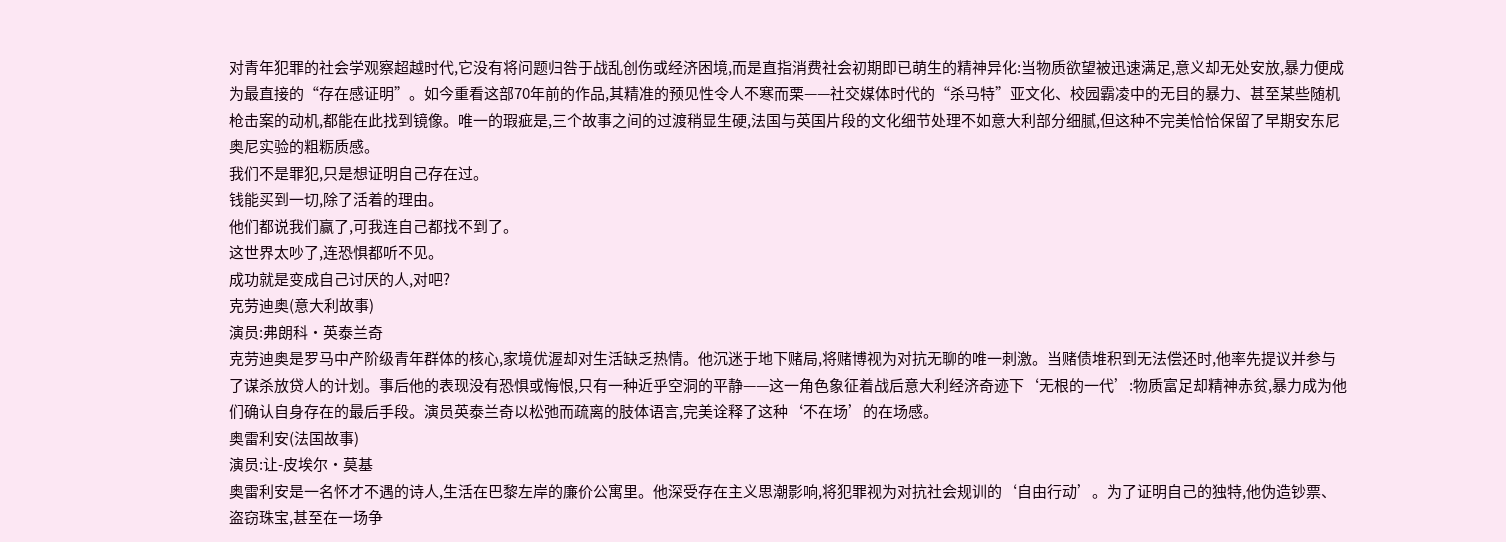对青年犯罪的社会学观察超越时代,它没有将问题归咎于战乱创伤或经济困境,而是直指消费社会初期即已萌生的精神异化:当物质欲望被迅速满足,意义却无处安放,暴力便成为最直接的“存在感证明”。如今重看这部70年前的作品,其精准的预见性令人不寒而栗——社交媒体时代的“杀马特”亚文化、校园霸凌中的无目的暴力、甚至某些随机枪击案的动机,都能在此找到镜像。唯一的瑕疵是,三个故事之间的过渡稍显生硬,法国与英国片段的文化细节处理不如意大利部分细腻,但这种不完美恰恰保留了早期安东尼奥尼实验的粗粝质感。
我们不是罪犯,只是想证明自己存在过。
钱能买到一切,除了活着的理由。
他们都说我们赢了,可我连自己都找不到了。
这世界太吵了,连恐惧都听不见。
成功就是变成自己讨厌的人,对吧?
克劳迪奥(意大利故事)
演员:弗朗科·英泰兰奇
克劳迪奥是罗马中产阶级青年群体的核心,家境优渥却对生活缺乏热情。他沉迷于地下赌局,将赌博视为对抗无聊的唯一刺激。当赌债堆积到无法偿还时,他率先提议并参与了谋杀放贷人的计划。事后他的表现没有恐惧或悔恨,只有一种近乎空洞的平静——这一角色象征着战后意大利经济奇迹下‘无根的一代’:物质富足却精神赤贫,暴力成为他们确认自身存在的最后手段。演员英泰兰奇以松弛而疏离的肢体语言,完美诠释了这种‘不在场’的在场感。
奥雷利安(法国故事)
演员:让-皮埃尔·莫基
奥雷利安是一名怀才不遇的诗人,生活在巴黎左岸的廉价公寓里。他深受存在主义思潮影响,将犯罪视为对抗社会规训的‘自由行动’。为了证明自己的独特,他伪造钞票、盗窃珠宝,甚至在一场争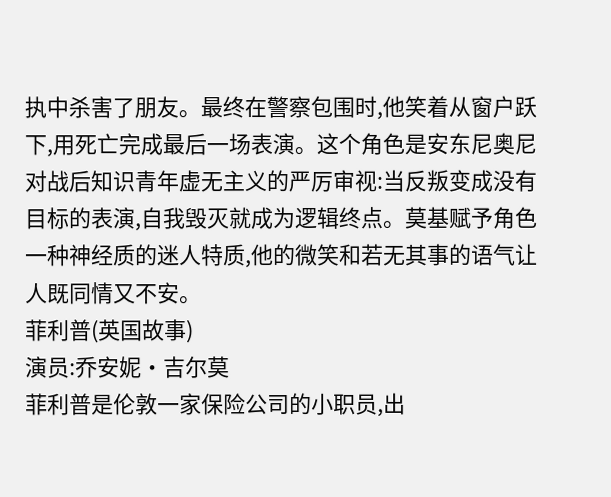执中杀害了朋友。最终在警察包围时,他笑着从窗户跃下,用死亡完成最后一场表演。这个角色是安东尼奥尼对战后知识青年虚无主义的严厉审视:当反叛变成没有目标的表演,自我毁灭就成为逻辑终点。莫基赋予角色一种神经质的迷人特质,他的微笑和若无其事的语气让人既同情又不安。
菲利普(英国故事)
演员:乔安妮·吉尔莫
菲利普是伦敦一家保险公司的小职员,出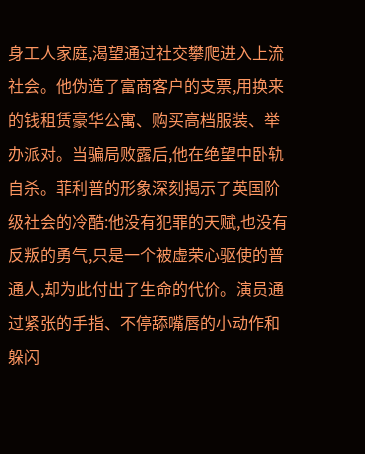身工人家庭,渴望通过社交攀爬进入上流社会。他伪造了富商客户的支票,用换来的钱租赁豪华公寓、购买高档服装、举办派对。当骗局败露后,他在绝望中卧轨自杀。菲利普的形象深刻揭示了英国阶级社会的冷酷:他没有犯罪的天赋,也没有反叛的勇气,只是一个被虚荣心驱使的普通人,却为此付出了生命的代价。演员通过紧张的手指、不停舔嘴唇的小动作和躲闪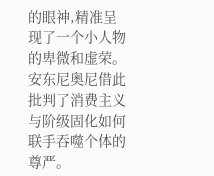的眼神,精准呈现了一个小人物的卑微和虚荣。安东尼奥尼借此批判了消费主义与阶级固化如何联手吞噬个体的尊严。